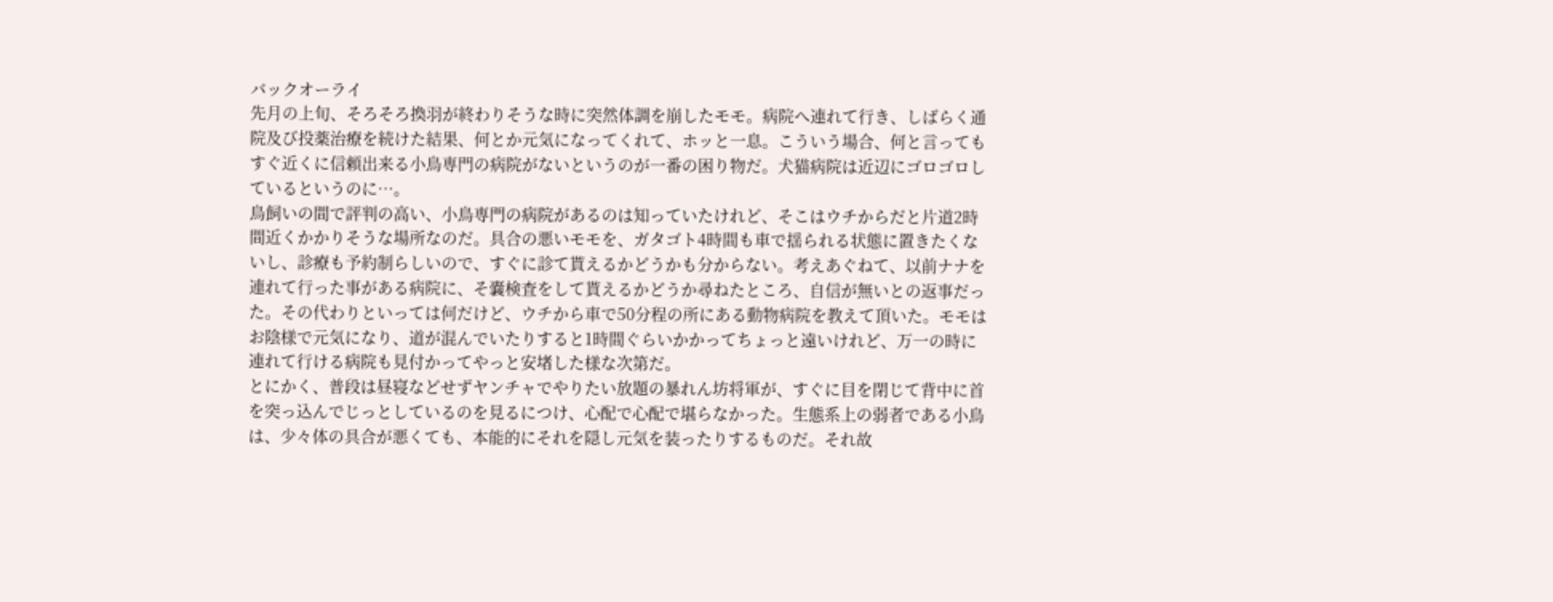バックオーライ
先月の上旬、そろそろ換羽が終わりそうな時に突然体調を崩したモモ。病院へ連れて行き、しばらく通院及び投薬治療を続けた結果、何とか元気になってくれて、ホッと一息。こういう場合、何と言ってもすぐ近くに信頼出来る小鳥専門の病院がないというのが一番の困り物だ。犬猫病院は近辺にゴロゴロしているというのに…。
鳥飼いの間で評判の高い、小鳥専門の病院があるのは知っていたけれど、そこはウチからだと片道2時間近くかかりそうな場所なのだ。具合の悪いモモを、ガタゴト4時間も車で揺られる状態に置きたくないし、診療も予約制らしいので、すぐに診て貰えるかどうかも分からない。考えあぐねて、以前ナナを連れて行った事がある病院に、そ嚢検査をして貰えるかどうか尋ねたところ、自信が無いとの返事だった。その代わりといっては何だけど、ウチから車で50分程の所にある動物病院を教えて頂いた。モモはお陰様で元気になり、道が混んでいたりすると1時間ぐらいかかってちょっと遠いけれど、万一の時に連れて行ける病院も見付かってやっと安堵した様な次第だ。
とにかく、普段は昼寝などせずヤンチャでやりたい放題の暴れん坊将軍が、すぐに目を閉じて背中に首を突っ込んでじっとしているのを見るにつけ、心配で心配で堪らなかった。生態系上の弱者である小鳥は、少々体の具合が悪くても、本能的にそれを隠し元気を装ったりするものだ。それ故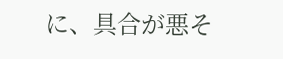に、具合が悪そ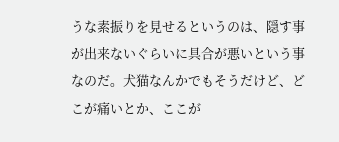うな素振りを見せるというのは、隠す事が出来ないぐらいに具合が悪いという事なのだ。犬猫なんかでもそうだけど、どこが痛いとか、ここが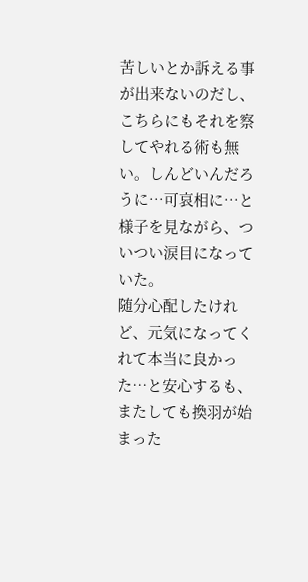苦しいとか訴える事が出来ないのだし、こちらにもそれを察してやれる術も無い。しんどいんだろうに…可哀相に…と様子を見ながら、ついつい涙目になっていた。
随分心配したけれど、元気になってくれて本当に良かった…と安心するも、またしても換羽が始まった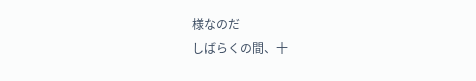様なのだ
しばらくの間、十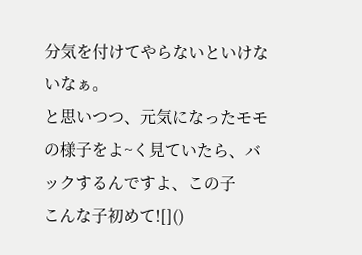分気を付けてやらないといけないなぁ。
と思いつつ、元気になったモモの様子をよ~く見ていたら、バックするんですよ、この子
こんな子初めて![]()